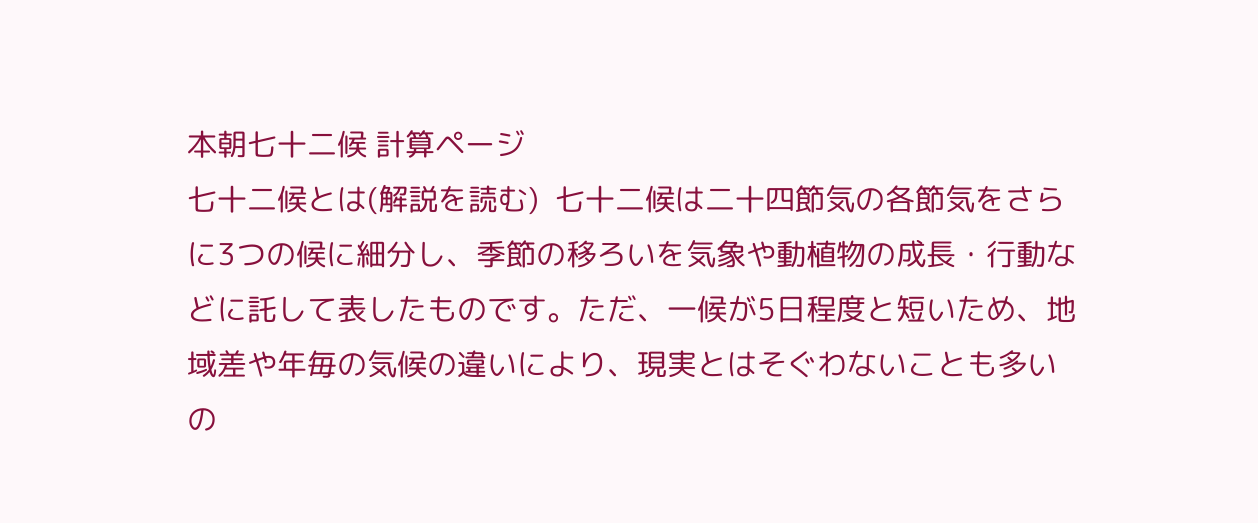本朝七十二候 計算ページ
七十二候とは(解説を読む)  七十二候は二十四節気の各節気をさらに3つの候に細分し、季節の移ろいを気象や動植物の成長・行動などに託して表したものです。ただ、一候が5日程度と短いため、地域差や年毎の気候の違いにより、現実とはそぐわないことも多いの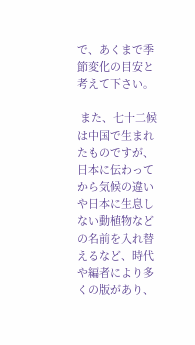で、あくまで季節変化の目安と考えて下さい。

 また、七十二候は中国で生まれたものですが、日本に伝わってから気候の違いや日本に生息しない動植物などの名前を入れ替えるなど、時代や編者により多くの版があり、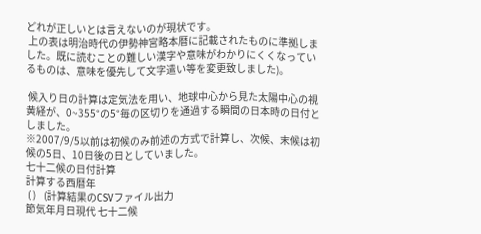どれが正しいとは言えないのが現状です。
 上の表は明治時代の伊勢神宮略本暦に記載されたものに準拠しました。既に読むことの難しい漢字や意味がわかりにくくなっているものは、意味を優先して文字遣い等を変更致しました)。

 候入り日の計算は定気法を用い、地球中心から見た太陽中心の視黄経が、0~355°の5°毎の区切りを通過する瞬間の日本時の日付としました。
※2007/9/5以前は初候のみ前述の方式で計算し、次候、末候は初候の5日、10日後の日としていました。
七十二候の日付計算
計算する西暦年
 ( )    (計算結果のCSVファイル出力
節気年月日現代 七十二候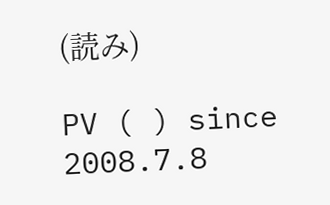(読み)

PV ( ) since 2008.7.8